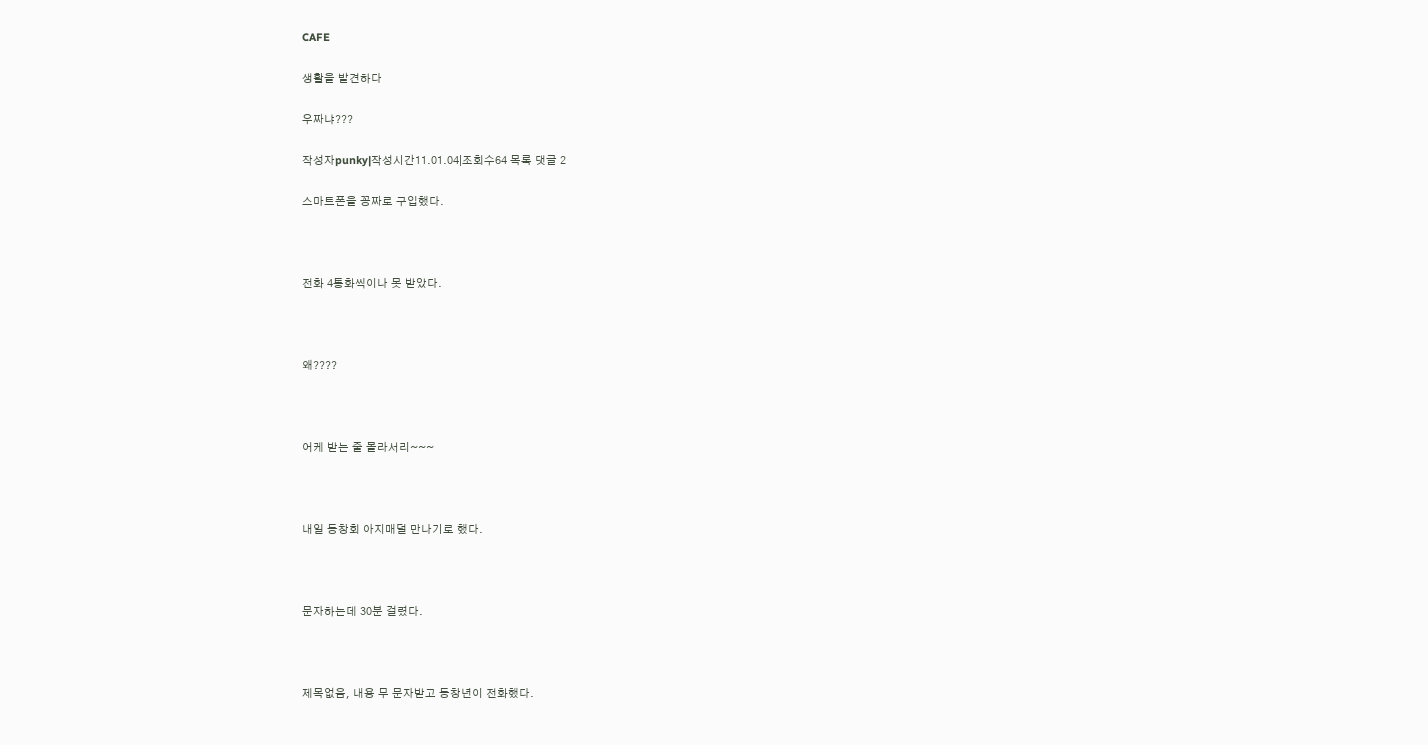CAFE

생활을 발견하다

우짜냐???

작성자punky|작성시간11.01.04|조회수64 목록 댓글 2

스마트폰을 꽁짜로 구입했다.



전화 4통화씩이나 못 받았다.



왜????



어케 받는 줄 몰라서리~~~



내일 동창회 아지매덜 만나기로 했다.



문자하는데 30분 걸렸다.



제목없음, 내용 무 문자받고 동창년이 전화했다.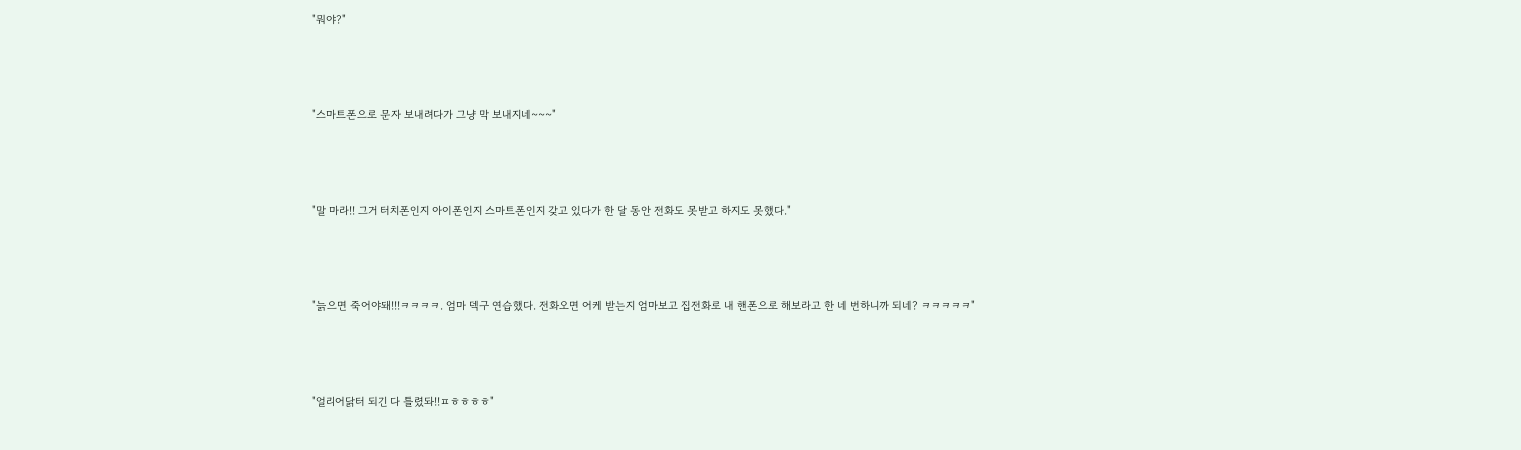"뭐야?"



"스마트폰으로 문자 보내려다가 그냥 막 보내지네~~~"



"말 마라!! 그거 터치폰인지 아이폰인지 스마트폰인지 갖고 있다가 한 달 동안 전화도 못받고 하지도 못했다."



"늙으면 죽어야돼!!!ㅋㅋㅋㅋ. 엄마 덱구 연습했다. 전화오면 어케 받는지 엄마보고 집전화로 내 핸폰으로 해보라고 한 네 번하니까 되네? ㅋㅋㅋㅋㅋ"



"얼리어닭터 되긴 다 틀렸돠!!ㅍㅎㅎㅎㅎ"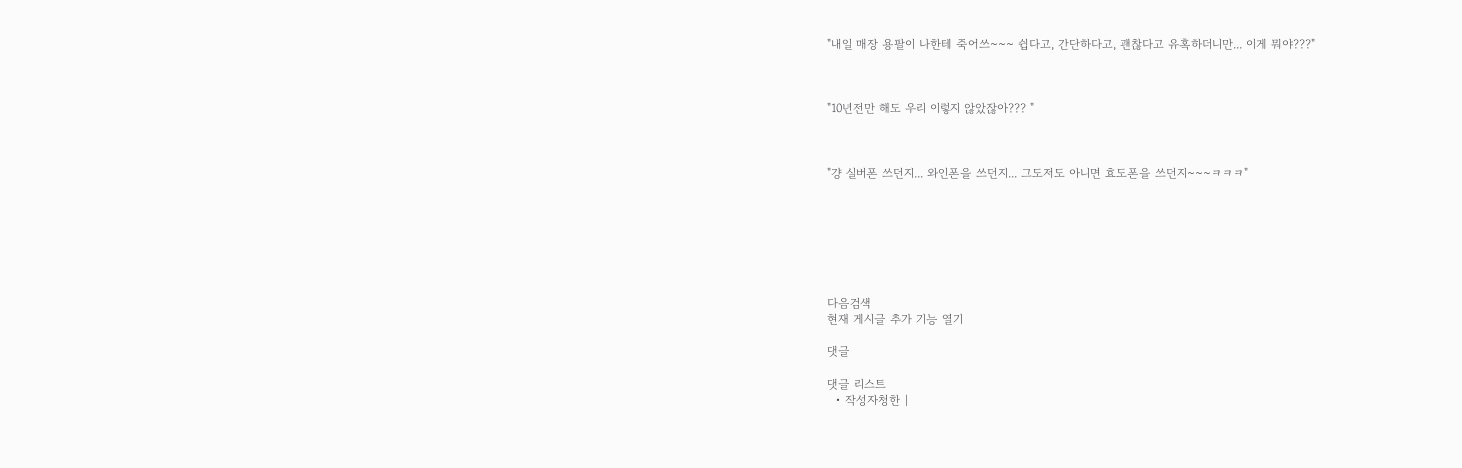"내일 매장 용팔이 나한테 죽어쓰~~~ 쉽다고, 간단하다고, 괜찮다고 유혹하더니만... 이게 뭐야???"



"10년전만 해도 우리 이렇지 않았잖아??? "



"걍 실버폰 쓰던지... 와인폰을 쓰던지... 그도저도 아니면 효도폰을 쓰던지~~~ㅋㅋㅋ"







다음검색
현재 게시글 추가 기능 열기

댓글

댓글 리스트
  • 작성자청한 |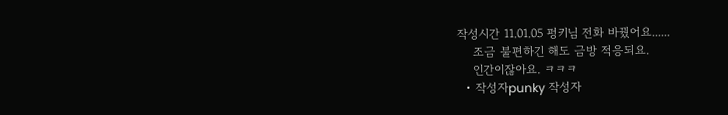작성시간 11.01.05 펑키님 전화 바꿨어요......
    조금 불편하긴 해도 금방 적응되요.
    인간이잖아요. ㅋㅋㅋ
  • 작성자punky 작성자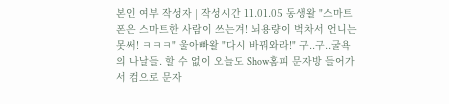본인 여부 작성자 | 작성시간 11.01.05 동생왈 "스마트폰은 스마트한 사람이 쓰는겨! 뇌용량이 벅차서 언니는 못써! ㅋㅋㅋ" 울아빠왈 "다시 바꿔와라!" 구..구..굴욕의 나날들. 할 수 없이 오늘도 Show홈피 문자방 들어가서 컴으로 문자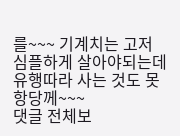를~~~ 기계치는 고저 심플하게 살아야되는데 유행따라 사는 것도 못항당께~~~
댓글 전체보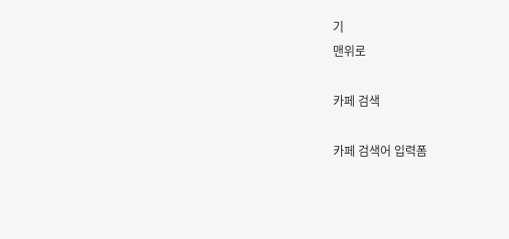기
맨위로

카페 검색

카페 검색어 입력폼